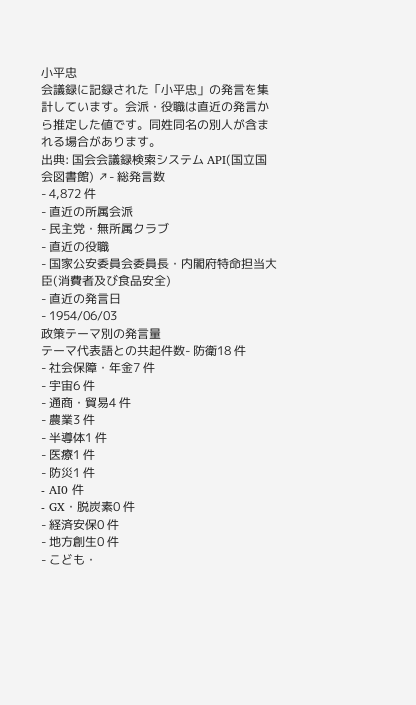小平忠
会議録に記録された「小平忠」の発言を集計しています。会派・役職は直近の発言から推定した値です。同姓同名の別人が含まれる場合があります。
出典: 国会会議録検索システム API(国立国会図書館) ↗- 総発言数
- 4,872 件
- 直近の所属会派
- 民主党・無所属クラブ
- 直近の役職
- 国家公安委員会委員長・内閣府特命担当大臣(消費者及び食品安全)
- 直近の発言日
- 1954/06/03
政策テーマ別の発言量
テーマ代表語との共起件数- 防衛18 件
- 社会保障・年金7 件
- 宇宙6 件
- 通商・貿易4 件
- 農業3 件
- 半導体1 件
- 医療1 件
- 防災1 件
- AI0 件
- GX・脱炭素0 件
- 経済安保0 件
- 地方創生0 件
- こども・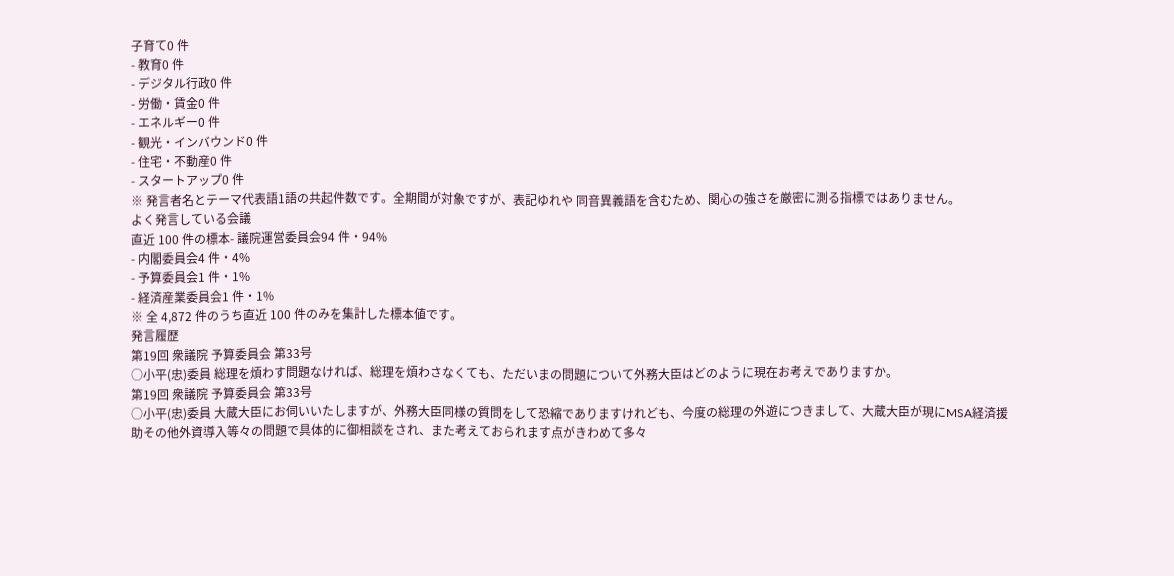子育て0 件
- 教育0 件
- デジタル行政0 件
- 労働・賃金0 件
- エネルギー0 件
- 観光・インバウンド0 件
- 住宅・不動産0 件
- スタートアップ0 件
※ 発言者名とテーマ代表語1語の共起件数です。全期間が対象ですが、表記ゆれや 同音異義語を含むため、関心の強さを厳密に測る指標ではありません。
よく発言している会議
直近 100 件の標本- 議院運営委員会94 件・94%
- 内閣委員会4 件・4%
- 予算委員会1 件・1%
- 経済産業委員会1 件・1%
※ 全 4,872 件のうち直近 100 件のみを集計した標本値です。
発言履歴
第19回 衆議院 予算委員会 第33号
○小平(忠)委員 総理を煩わす問題なければ、総理を煩わさなくても、ただいまの問題について外務大臣はどのように現在お考えでありますか。
第19回 衆議院 予算委員会 第33号
○小平(忠)委員 大蔵大臣にお伺いいたしますが、外務大臣同様の質問をして恐縮でありますけれども、今度の総理の外遊につきまして、大蔵大臣が現にMSA経済援助その他外資導入等々の問題で具体的に御相談をされ、また考えておられます点がきわめて多々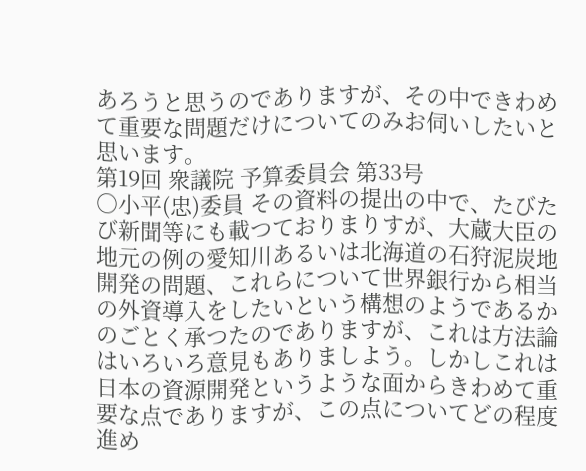あろうと思うのでありますが、その中できわめて重要な問題だけについてのみお伺いしたいと思います。
第19回 衆議院 予算委員会 第33号
○小平(忠)委員 その資料の提出の中で、たびたび新聞等にも載つておりまりすが、大蔵大臣の地元の例の愛知川あるいは北海道の石狩泥炭地開発の問題、これらについて世界銀行から相当の外資導入をしたいという構想のようであるかのごとく承つたのでありますが、これは方法論はいろいろ意見もありましよう。しかしこれは日本の資源開発というような面からきわめて重要な点でありますが、この点についてどの程度進め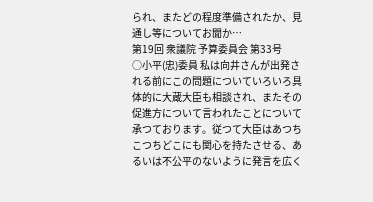られ、またどの程度準備されたか、見通し等についてお聞か…
第19回 衆議院 予算委員会 第33号
○小平(忠)委員 私は向井さんが出発される前にこの問題についていろいろ具体的に大蔵大臣も相談され、またその促進方について言われたことについて承つております。従つて大臣はあつちこつちどこにも関心を持たさせる、あるいは不公平のないように発言を広く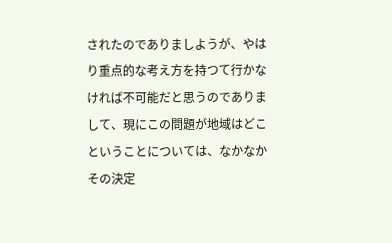されたのでありましようが、やはり重点的な考え方を持つて行かなければ不可能だと思うのでありまして、現にこの問題が地域はどこということについては、なかなかその決定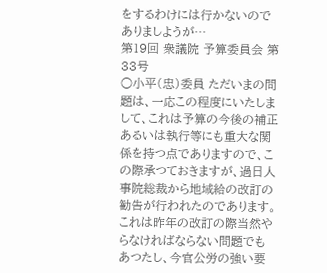をするわけには行かないのでありましようが…
第19回 衆議院 予算委員会 第33号
○小平(忠)委員 ただいまの問題は、一応この程度にいたしまして、これは予算の今後の補正あるいは執行等にも重大な関係を持つ点でありますので、この際承つておきますが、過日人事院総裁から地域給の改訂の勧告が行われたのであります。これは昨年の改訂の際当然やらなければならない問題でもあつたし、今官公労の強い要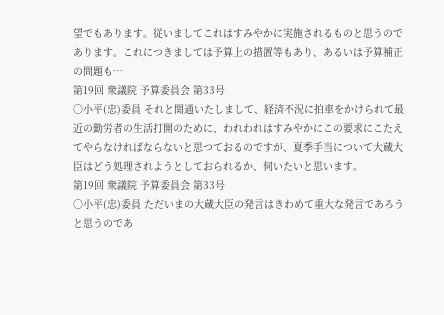望でもあります。従いましてこれはすみやかに実施されるものと思うのであります。これにつきましては予算上の措置等もあり、あるいは予算補正の問題も…
第19回 衆議院 予算委員会 第33号
○小平(忠)委員 それと関通いたしまして、経済不況に拍車をかけられて最近の勤労者の生活打開のために、われわれはすみやかにこの要求にこたえてやらなければならないと思つておるのですが、夏季手当について大蔵大臣はどう処理されようとしておられるか、伺いたいと思います。
第19回 衆議院 予算委員会 第33号
○小平(忠)委員 ただいまの大蔵大臣の発言はきわめて重大な発言であろうと思うのであ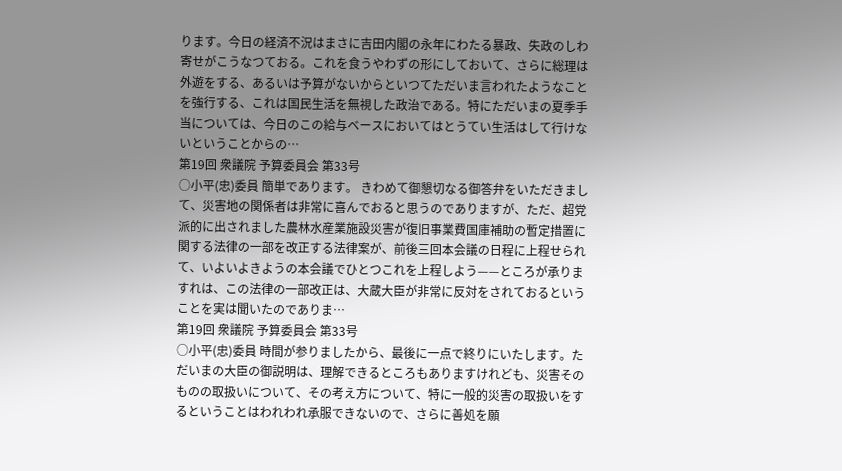ります。今日の経済不況はまさに吉田内閣の永年にわたる暴政、失政のしわ寄せがこうなつておる。これを食うやわずの形にしておいて、さらに総理は外遊をする、あるいは予算がないからといつてただいま言われたようなことを強行する、これは国民生活を無視した政治である。特にただいまの夏季手当については、今日のこの給与ベースにおいてはとうてい生活はして行けないということからの…
第19回 衆議院 予算委員会 第33号
○小平(忠)委員 簡単であります。 きわめて御懇切なる御答弁をいただきまして、災害地の関係者は非常に喜んでおると思うのでありますが、ただ、超党派的に出されました農林水産業施設災害が復旧事業費国庫補助の暫定措置に関する法律の一部を改正する法律案が、前後三回本会議の日程に上程せられて、いよいよきようの本会議でひとつこれを上程しよう——ところが承りますれは、この法律の一部改正は、大蔵大臣が非常に反対をされておるということを実は聞いたのでありま…
第19回 衆議院 予算委員会 第33号
○小平(忠)委員 時間が参りましたから、最後に一点で終りにいたします。ただいまの大臣の御説明は、理解できるところもありますけれども、災害そのものの取扱いについて、その考え方について、特に一般的災害の取扱いをするということはわれわれ承服できないので、さらに善処を願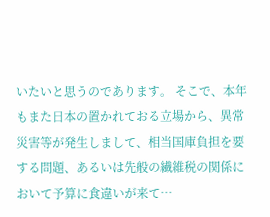いたいと思うのであります。 そこで、本年もまた日本の置かれておる立場から、異常災害等が発生しまして、相当国庫負担を要する問題、あるいは先般の繊維税の関係において予算に食違いが来て…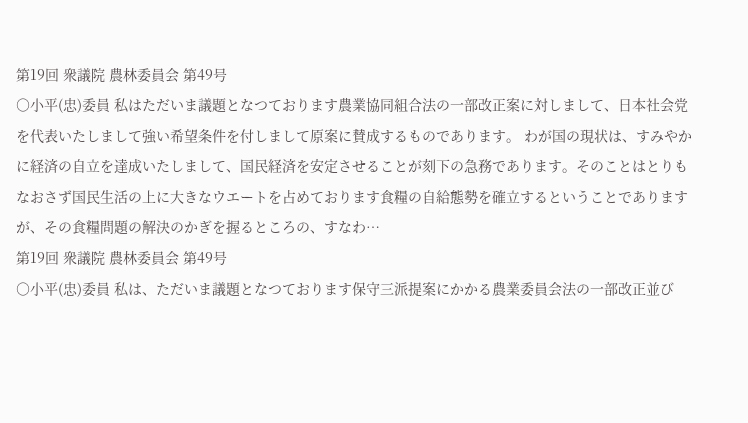第19回 衆議院 農林委員会 第49号
○小平(忠)委員 私はただいま議題となつております農業協同組合法の一部改正案に対しまして、日本社会党を代表いたしまして強い希望条件を付しまして原案に賛成するものであります。 わが国の現状は、すみやかに経済の自立を達成いたしまして、国民経済を安定させることが刻下の急務であります。そのことはとりもなおさず国民生活の上に大きなウエートを占めております食糧の自給態勢を確立するということでありますが、その食糧問題の解決のかぎを握るところの、すなわ…
第19回 衆議院 農林委員会 第49号
○小平(忠)委員 私は、ただいま議題となつております保守三派提案にかかる農業委員会法の一部改正並び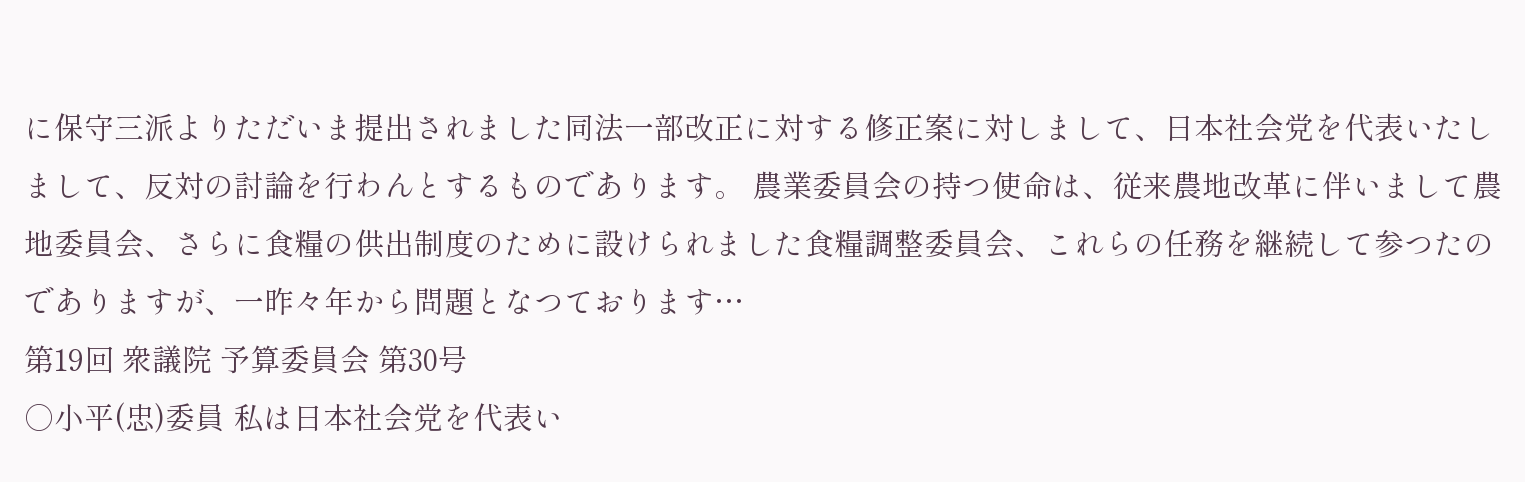に保守三派よりただいま提出されました同法一部改正に対する修正案に対しまして、日本社会党を代表いたしまして、反対の討論を行わんとするものであります。 農業委員会の持つ使命は、従来農地改革に伴いまして農地委員会、さらに食糧の供出制度のために設けられました食糧調整委員会、これらの任務を継続して参つたのでありますが、一昨々年から問題となつております…
第19回 衆議院 予算委員会 第30号
○小平(忠)委員 私は日本社会党を代表い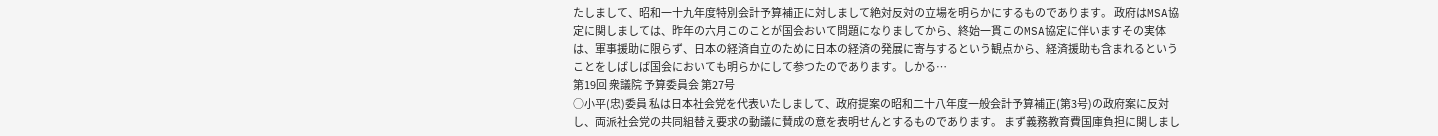たしまして、昭和一十九年度特別会計予算補正に対しまして絶対反対の立場を明らかにするものであります。 政府はMSA協定に関しましては、昨年の六月このことが国会おいて問題になりましてから、終始一貫このMSA協定に伴いますその実体は、軍事援助に限らず、日本の経済自立のために日本の経済の発展に寄与するという観点から、経済援助も含まれるということをしばしば国会においても明らかにして参つたのであります。しかる…
第19回 衆議院 予算委員会 第27号
○小平(忠)委員 私は日本社会党を代表いたしまして、政府提案の昭和二十八年度一般会計予算補正(第3号)の政府案に反対し、両派社会党の共同組替え要求の動議に賛成の意を表明せんとするものであります。 まず義務教育費国庫負担に関しまし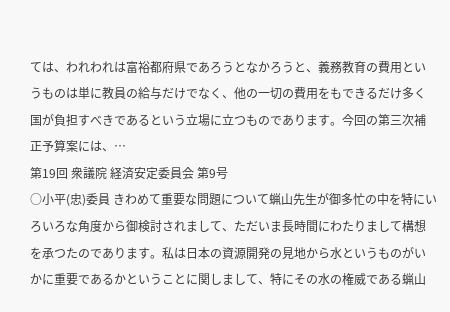ては、われわれは富裕都府県であろうとなかろうと、義務教育の費用というものは単に教員の給与だけでなく、他の一切の費用をもできるだけ多く国が負担すべきであるという立場に立つものであります。今回の第三次補正予算案には、…
第19回 衆議院 経済安定委員会 第9号
○小平(忠)委員 きわめて重要な問題について蝋山先生が御多忙の中を特にいろいろな角度から御検討されまして、ただいま長時間にわたりまして構想を承つたのであります。私は日本の資源開発の見地から水というものがいかに重要であるかということに関しまして、特にその水の権威である蝋山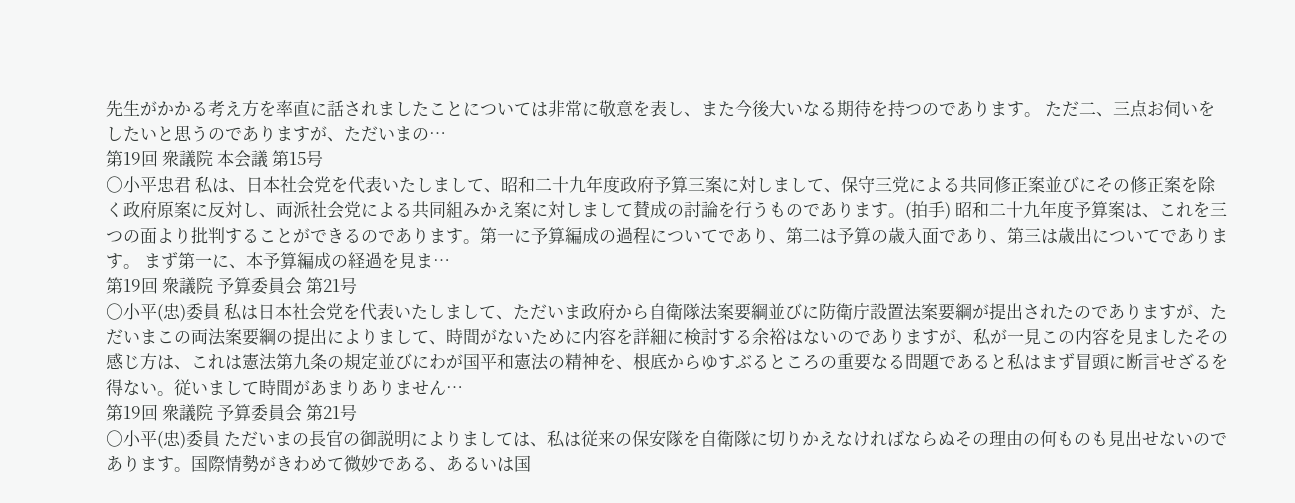先生がかかる考え方を率直に話されましたことについては非常に敬意を表し、また今後大いなる期待を持つのであります。 ただ二、三点お伺いをしたいと思うのでありますが、ただいまの…
第19回 衆議院 本会議 第15号
○小平忠君 私は、日本社会党を代表いたしまして、昭和二十九年度政府予算三案に対しまして、保守三党による共同修正案並びにその修正案を除く政府原案に反対し、両派社会党による共同組みかえ案に対しまして賛成の討論を行うものであります。(拍手) 昭和二十九年度予算案は、これを三つの面より批判することができるのであります。第一に予算編成の過程についてであり、第二は予算の歳入面であり、第三は歳出についてであります。 まず第一に、本予算編成の経過を見ま…
第19回 衆議院 予算委員会 第21号
○小平(忠)委員 私は日本社会党を代表いたしまして、ただいま政府から自衛隊法案要綱並びに防衛庁設置法案要綱が提出されたのでありますが、ただいまこの両法案要綱の提出によりまして、時間がないために内容を詳細に検討する余裕はないのでありますが、私が一見この内容を見ましたその感じ方は、これは憲法第九条の規定並びにわが国平和憲法の精神を、根底からゆすぶるところの重要なる問題であると私はまず冒頭に断言せざるを得ない。従いまして時間があまりありません…
第19回 衆議院 予算委員会 第21号
○小平(忠)委員 ただいまの長官の御説明によりましては、私は従来の保安隊を自衛隊に切りかえなければならぬその理由の何ものも見出せないのであります。国際情勢がきわめて微妙である、あるいは国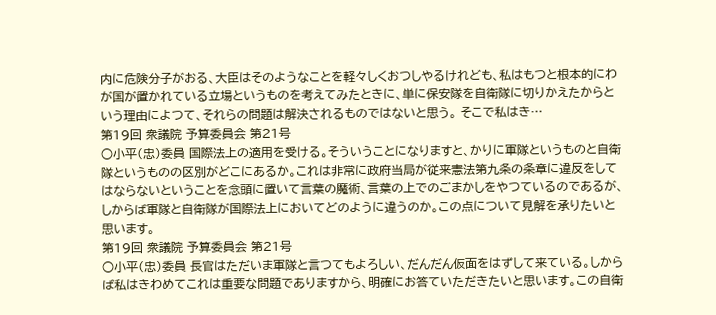内に危険分子がおる、大臣はそのようなことを軽々しくおつしやるけれども、私はもつと根本的にわが国が置かれている立場というものを考えてみたときに、単に保安隊を自衛隊に切りかえたからという理由によつて、それらの問題は解決されるものではないと思う。 そこで私はき…
第19回 衆議院 予算委員会 第21号
○小平(忠)委員 国際法上の適用を受ける。そういうことになりますと、かりに軍隊というものと自衛隊というものの区別がどこにあるか。これは非常に政府当局が従来憲法第九条の条章に違反をしてはならないということを念頭に置いて言葉の魔術、言葉の上でのごまかしをやつているのであるが、しからば軍隊と自衛隊が国際法上においてどのように違うのか。この点について見解を承りたいと思います。
第19回 衆議院 予算委員会 第21号
○小平(忠)委員 長官はただいま軍隊と言つてもよろしい、だんだん仮面をはずして来ている。しからば私はきわめてこれは重要な問題でありますから、明確にお答ていただきたいと思います。この自衛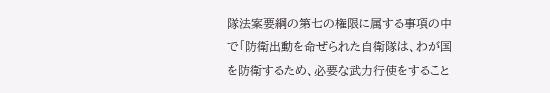隊法案要綱の第七の権限に属する事項の中で「防衛出動を命ぜられた自衛隊は、わが国を防衛するため、必要な武力行使をすること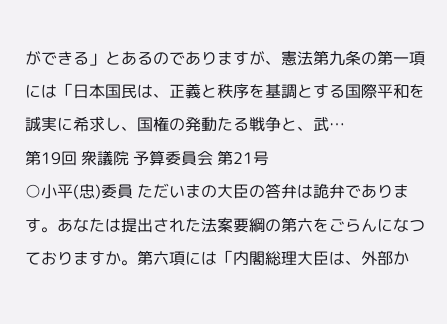ができる」とあるのでありますが、憲法第九条の第一項には「日本国民は、正義と秩序を基調とする国際平和を誠実に希求し、国権の発動たる戦争と、武…
第19回 衆議院 予算委員会 第21号
○小平(忠)委員 ただいまの大臣の答弁は詭弁であります。あなたは提出された法案要綱の第六をごらんになつておりますか。第六項には「内閣総理大臣は、外部か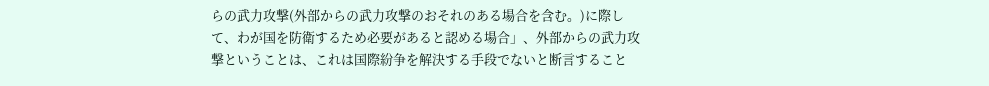らの武力攻撃(外部からの武力攻撃のおそれのある場合を含む。)に際して、わが国を防衛するため必要があると認める場合」、外部からの武力攻撃ということは、これは国際紛争を解決する手段でないと断言すること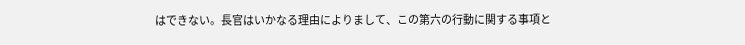はできない。長官はいかなる理由によりまして、この第六の行動に関する事項と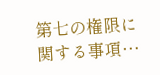第七の権限に関する事項…